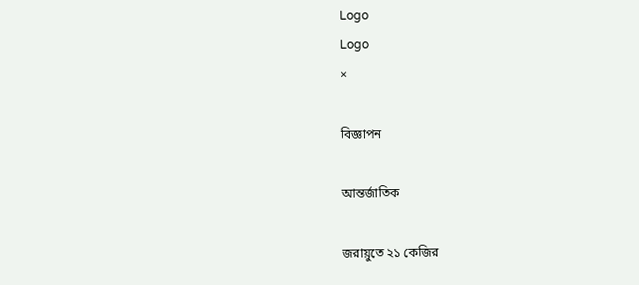Logo
Logo
×

বিজ্ঞাপন

আন্তর্জাতিক

জরায়ুতে ২১ কেজির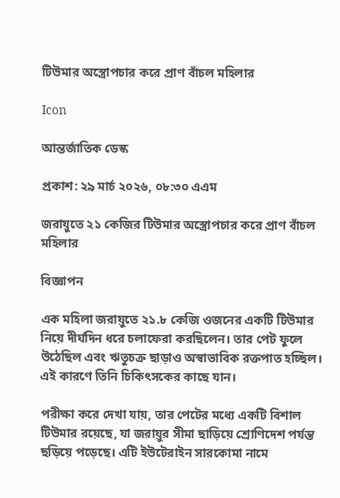টিউমার অস্ত্রোপচার করে প্রাণ বাঁচল মহিলার

Icon

আন্তর্জাতিক ডেস্ক

প্রকাশ: ২৯ মার্চ ২০২৬, ০৮:৩০ এএম

জরায়ুতে ২১ কেজির টিউমার অস্ত্রোপচার করে প্রাণ বাঁচল মহিলার

বিজ্ঞাপন

এক মহিলা জরায়ুতে ২১.৮ কেজি ওজনের একটি টিউমার নিয়ে দীর্ঘদিন ধরে চলাফেরা করছিলেন। তার পেট ফুলে উঠেছিল এবং ঋতুচক্র ছাড়াও অস্বাভাবিক রক্তপাত হচ্ছিল। এই কারণে তিনি চিকিৎসকের কাছে যান।

পরীক্ষা করে দেখা যায়, তার পেটের মধ্যে একটি বিশাল টিউমার রয়েছে, যা জরায়ুর সীমা ছাড়িয়ে শ্রোণিদেশ পর্যন্ত ছড়িয়ে পড়েছে। এটি ইউটেরাইন সারকোমা নামে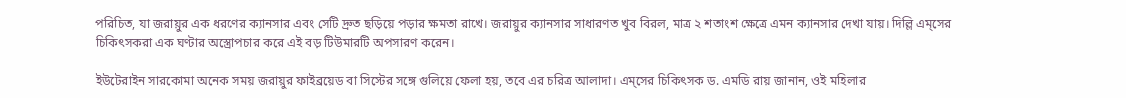পরিচিত, যা জরায়ুর এক ধরণের ক্যানসার এবং সেটি দ্রুত ছড়িয়ে পড়ার ক্ষমতা রাখে। জরায়ুর ক্যানসার সাধারণত খুব বিরল, মাত্র ২ শতাংশ ক্ষেত্রে এমন ক্যানসার দেখা যায়। দিল্লি এম্‌সের চিকিৎসকরা এক ঘণ্টার অস্ত্রোপচার করে এই বড় টিউমারটি অপসারণ করেন।

ইউটেরাইন সারকোমা অনেক সময় জরায়ুর ফাইব্রয়েড বা সিস্টের সঙ্গে গুলিয়ে ফেলা হয়, তবে এর চরিত্র আলাদা। এম্‌সের চিকিৎসক ড. এমডি রায় জানান, ওই মহিলার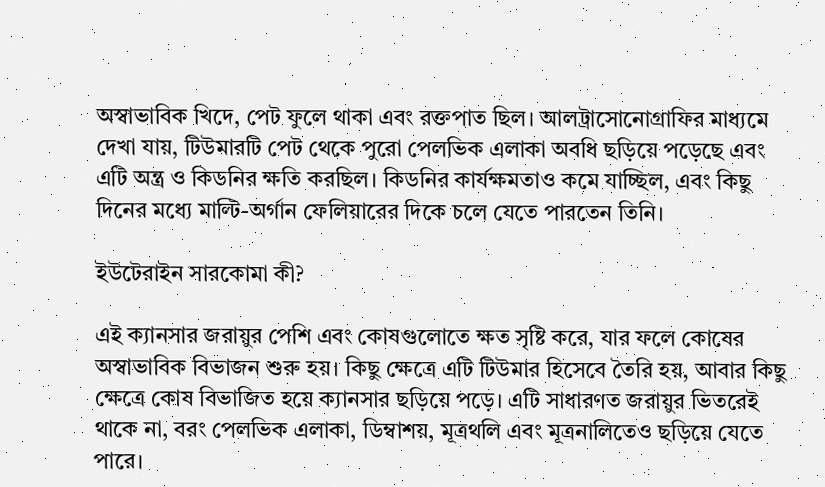অস্বাভাবিক খিদে, পেট ফুলে থাকা এবং রক্তপাত ছিল। আলট্রাসোনোগ্রাফির মাধ্যমে দেখা যায়, টিউমারটি পেট থেকে পুরো পেলভিক এলাকা অবধি ছড়িয়ে পড়েছে এবং এটি অন্ত্র ও কিডনির ক্ষতি করছিল। কিডনির কার্যক্ষমতাও কমে যাচ্ছিল, এবং কিছু দিনের মধ্যে মাল্টি-অর্গান ফেলিয়ারের দিকে চলে যেতে পারতেন তিনি।

ইউটেরাইন সারকোমা কী?

এই ক্যানসার জরায়ুর পেশি এবং কোষগুলোতে ক্ষত সৃষ্টি করে, যার ফলে কোষের অস্বাভাবিক বিভাজন শুরু হয়। কিছু ক্ষেত্রে এটি টিউমার হিসেবে তৈরি হয়, আবার কিছু ক্ষেত্রে কোষ বিভাজিত হয়ে ক্যানসার ছড়িয়ে পড়ে। এটি সাধারণত জরায়ুর ভিতরেই থাকে না, বরং পেলভিক এলাকা, ডিম্বাশয়, মূত্রথলি এবং মূত্রনালিতেও ছড়িয়ে যেতে পারে।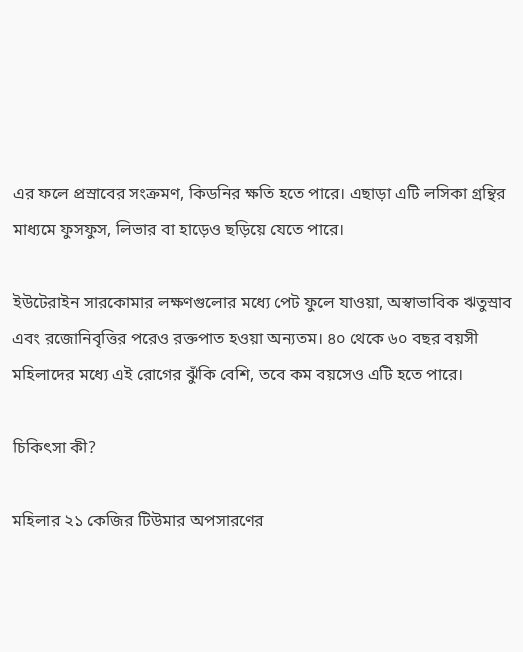এর ফলে প্রস্রাবের সংক্রমণ, কিডনির ক্ষতি হতে পারে। এছাড়া এটি লসিকা গ্রন্থির মাধ্যমে ফুসফুস, লিভার বা হাড়েও ছড়িয়ে যেতে পারে।

ইউটেরাইন সারকোমার লক্ষণগুলোর মধ্যে পেট ফুলে যাওয়া, অস্বাভাবিক ঋতুস্রাব এবং রজোনিবৃত্তির পরেও রক্তপাত হওয়া অন্যতম। ৪০ থেকে ৬০ বছর বয়সী মহিলাদের মধ্যে এই রোগের ঝুঁকি বেশি, তবে কম বয়সেও এটি হতে পারে।

চিকিৎসা কী?

মহিলার ২১ কেজির টিউমার অপসারণের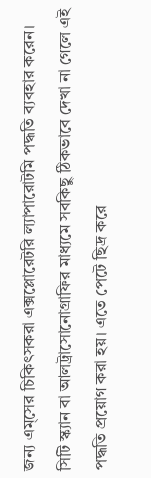জন্য এম্‌সের চিকিৎসকরা এক্সপ্লোরেটরি ল্যাপারোটমি পদ্ধতি ব্যবহার করেন। সিটি স্ক্যান বা আলট্রাসোনোগ্রাফির মাধ্যমে সবকিছু ঠিকভাবে দেখা না গেলে এই পদ্ধতি প্রয়োগ করা হয়। এতে পেটে ছিদ্র করে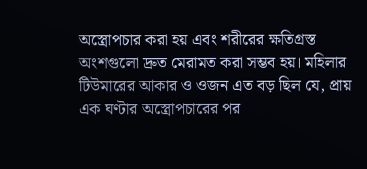অস্ত্রোপচার করা হয় এবং শরীরের ক্ষতিগ্রস্ত অংশগুলো দ্রুত মেরামত করা সম্ভব হয়। মহিলার টিউমারের আকার ও ওজন এত বড় ছিল যে, প্রায় এক ঘণ্টার অস্ত্রোপচারের পর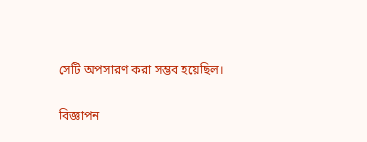সেটি অপসারণ করা সম্ভব হয়েছিল।

বিজ্ঞাপন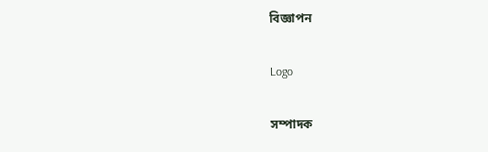বিজ্ঞাপন

Logo

সম্পাদক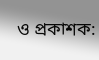ও প্রকাশক: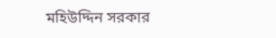মহিউদ্দিন সরকার